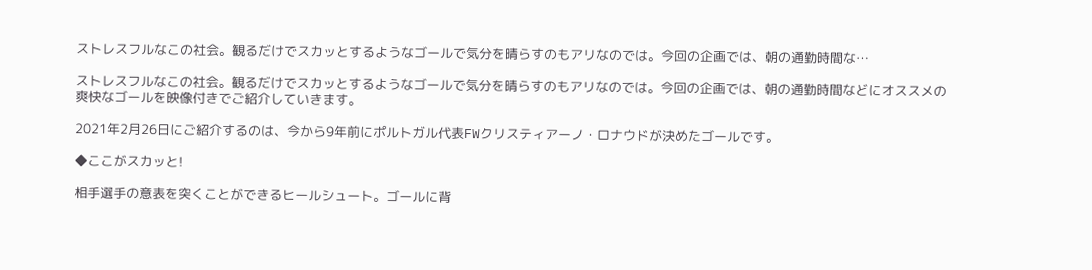ストレスフルなこの社会。観るだけでスカッとするようなゴールで気分を晴らすのもアリなのでは。今回の企画では、朝の通勤時間な…

ストレスフルなこの社会。観るだけでスカッとするようなゴールで気分を晴らすのもアリなのでは。今回の企画では、朝の通勤時間などにオススメの爽快なゴールを映像付きでご紹介していきます。

2021年2月26日にご紹介するのは、今から9年前にポルトガル代表FWクリスティアーノ・ロナウドが決めたゴールです。

◆ここがスカッと!

相手選手の意表を突くことができるヒールシュート。ゴールに背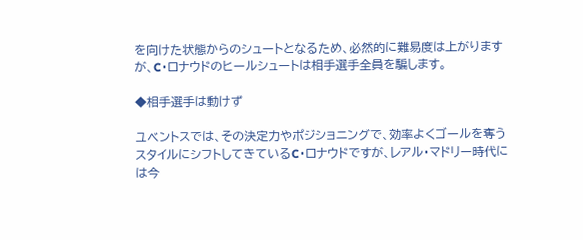を向けた状態からのシュートとなるため、必然的に難易度は上がりますが、C・ロナウドのヒールシュートは相手選手全員を騙します。

◆相手選手は動けず

ユベントスでは、その決定力やポジショニングで、効率よくゴールを奪うスタイルにシフトしてきているC・ロナウドですが、レアル・マドリー時代には今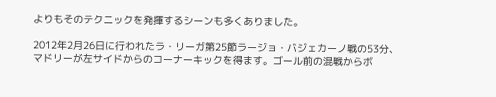よりもそのテクニックを発揮するシーンも多くありました。

2012年2月26日に行われたラ・リーガ第25節ラージョ・バジェカーノ戦の53分、マドリーが左サイドからのコーナーキックを得ます。ゴール前の混戦からボ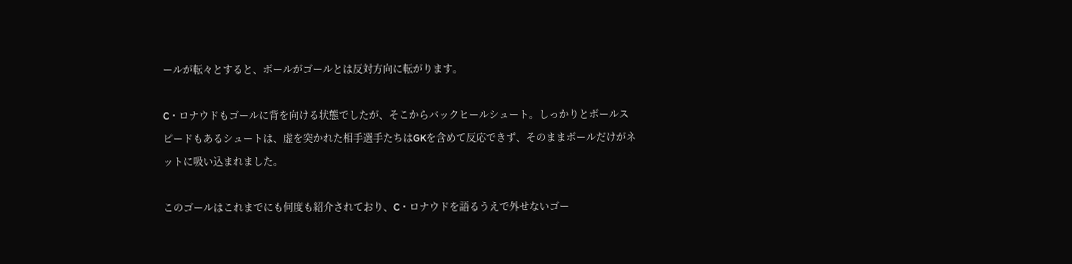ールが転々とすると、ボールがゴールとは反対方向に転がります。

C・ロナウドもゴールに背を向ける状態でしたが、そこからバックヒールシュート。しっかりとボールスピードもあるシュートは、虚を突かれた相手選手たちはGKを含めて反応できず、そのままボールだけがネットに吸い込まれました。

このゴールはこれまでにも何度も紹介されており、C・ロナウドを語るうえで外せないゴー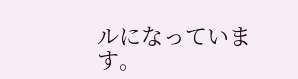ルになっています。